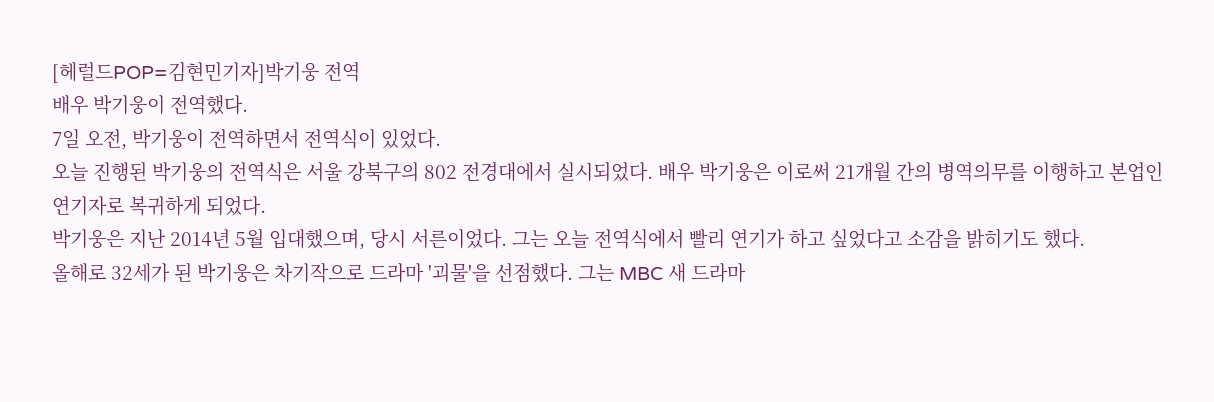[헤럴드POP=김현민기자]박기웅 전역
배우 박기웅이 전역했다.
7일 오전, 박기웅이 전역하면서 전역식이 있었다.
오늘 진행된 박기웅의 전역식은 서울 강북구의 802 전경대에서 실시되었다. 배우 박기웅은 이로써 21개월 간의 병역의무를 이행하고 본업인 연기자로 복귀하게 되었다.
박기웅은 지난 2014년 5월 입대했으며, 당시 서른이었다. 그는 오늘 전역식에서 빨리 연기가 하고 싶었다고 소감을 밝히기도 했다.
올해로 32세가 된 박기웅은 차기작으로 드라마 '괴물'을 선점했다. 그는 MBC 새 드라마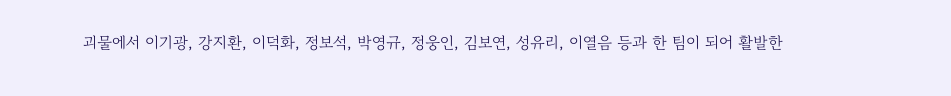괴물에서 이기광, 강지환, 이덕화, 정보석, 박영규, 정웅인, 김보연, 성유리, 이열음 등과 한 팀이 되어 활발한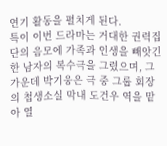연기 활동을 펼치게 된다.
특이 이번 드라마는 거대한 권력집단의 음모에 가족과 인생을 빼앗긴 한 남자의 복수극을 그렸으며, 그 가운데 박기웅은 극 중 그룹 회장의 첩생소실 막내 도건우 역을 맡아 열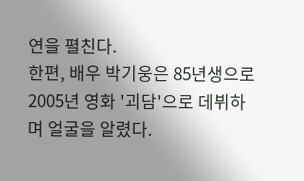연을 펼친다.
한편, 배우 박기웅은 85년생으로 2005년 영화 '괴담'으로 데뷔하며 얼굴을 알렸다.